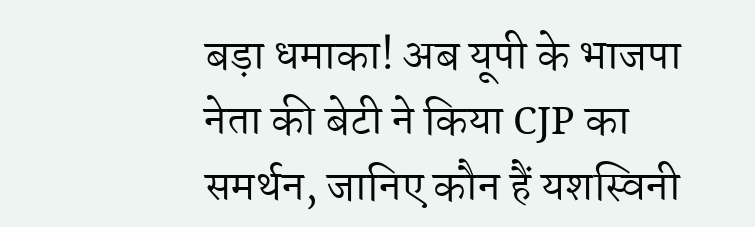बड़ा धमाका! अब यूपी के भाजपा नेता की बेटी ने किया CJP का समर्थन, जानिए कौन हैं यशस्विनी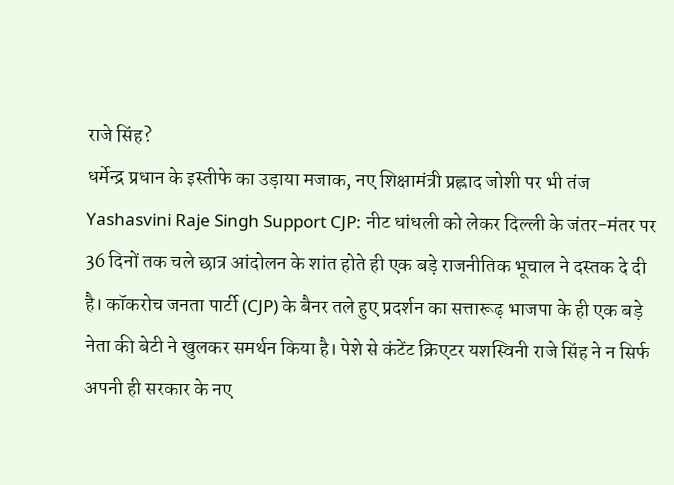राजे सिंह?
धर्मेन्द्र प्रधान के इस्तीफे का उड़ाया मजाक, नए शिक्षामंत्री प्रह्लाद जोशी पर भी तंज
Yashasvini Raje Singh Support CJP: नीट धांधली को लेकर दिल्ली के जंतर-मंतर पर 36 दिनों तक चले छात्र आंदोलन के शांत होते ही एक बड़े राजनीतिक भूचाल ने दस्तक दे दी है। कॉकरोच जनता पार्टी (CJP) के बैनर तले हुए प्रदर्शन का सत्तारूढ़ भाजपा के ही एक बड़े नेता की बेटी ने खुलकर समर्थन किया है। पेशे से कंटेंट क्रिएटर यशस्विनी राजे सिंह ने न सिर्फ अपनी ही सरकार के नए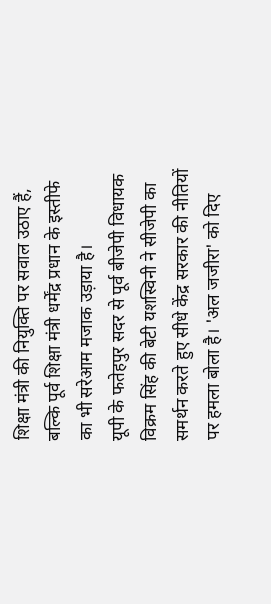शिक्षा मंत्री की नियुक्ति पर सवाल उठाए हैं, बल्कि पूर्व शिक्षा मंत्री धर्मेंद्र प्रधान के इस्तीफे का भी सरेआम मजाक उड़ाया है।
यूपी के फतेहपुर सदर से पूर्व बीजेपी विधायक विक्रम सिंह की बेटी यशस्विनी ने सीजेपी का समर्थन करते हुए सीधे केंद्र सरकार की नीतियों पर हमला बोला है। 'अल जजीरा' को दिए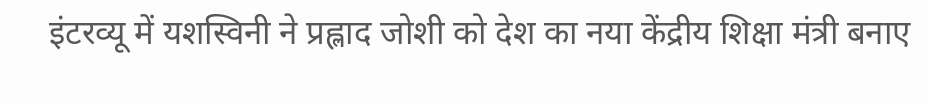इंटरव्यू में यशस्विनी ने प्रह्लाद जोशी को देश का नया केंद्रीय शिक्षा मंत्री बनाए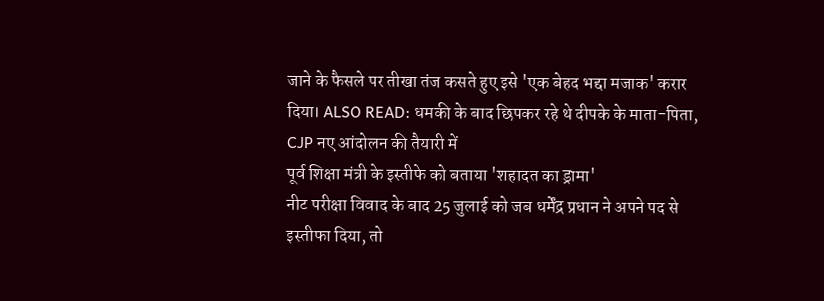जाने के फैसले पर तीखा तंज कसते हुए इसे 'एक बेहद भद्दा मजाक' करार दिया। ALSO READ: धमकी के बाद छिपकर रहे थे दीपके के माता-पिता, CJP नए आंदोलन की तैयारी में
पूर्व शिक्षा मंत्री के इस्तीफे को बताया 'शहादत का ड्रामा'
नीट परीक्षा विवाद के बाद 25 जुलाई को जब धर्मेंद्र प्रधान ने अपने पद से इस्तीफा दिया, तो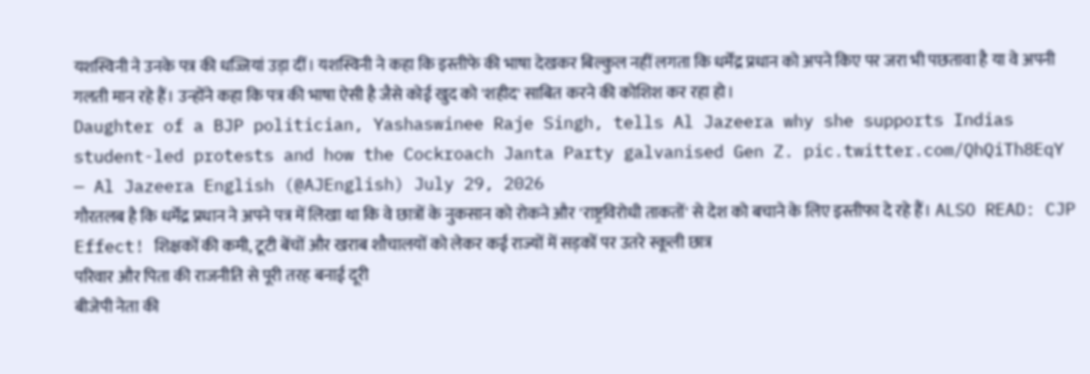यशस्विनी ने उनके पत्र की धज्जियां उड़ा दीं। यशस्विनी ने कहा कि इस्तीफे की भाषा देखकर बिल्कुल नहीं लगता कि धर्मेंद्र प्रधान को अपने किए पर जरा भी पछतावा है या वे अपनी गलती मान रहे हैं। उन्होंने कहा कि पत्र की भाषा ऐसी है जैसे कोई खुद को 'शहीद' साबित करने की कोशिश कर रहा हो।
Daughter of a BJP politician, Yashaswinee Raje Singh, tells Al Jazeera why she supports Indias student-led protests and how the Cockroach Janta Party galvanised Gen Z. pic.twitter.com/QhQiTh8EqY
— Al Jazeera English (@AJEnglish) July 29, 2026
गौरतलब है कि धर्मेंद्र प्रधान ने अपने पत्र में लिखा था कि वे छात्रों के नुकसान को रोकने और 'राष्ट्रविरोधी ताकतों' से देश को बचाने के लिए इस्तीफा दे रहे हैं। ALSO READ: CJP Effect! शिक्षकों की कमी, टूटी बेंचों और खराब शौचालयों को लेकर कई राज्यों में सड़कों पर उतरे स्कूली छात्र
परिवार और पिता की राजनीति से पूरी तरह बनाई दूरी
बीजेपी नेता की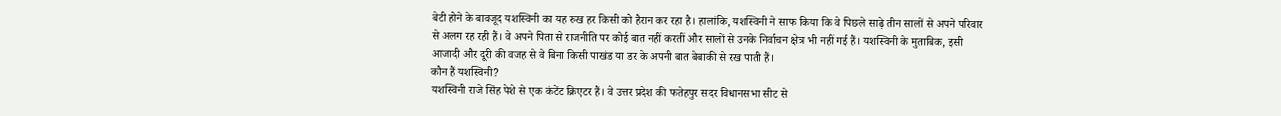बेटी होने के बावजूद यशस्विनी का यह रुख हर किसी को हैरान कर रहा है। हालांकि, यशस्विनी ने साफ किया कि वे पिछले साढ़े तीन सालों से अपने परिवार से अलग रह रही हैं। वे अपने पिता से राजनीति पर कोई बात नहीं करतीं और सालों से उनके निर्वाचन क्षेत्र भी नहीं गई हैं। यशस्विनी के मुताबिक, इसी आजादी और दूरी की वजह से वे बिना किसी पाखंड या डर के अपनी बात बेबाकी से रख पाती हैं।
कौन हैं यशस्विनी?
यशस्विनी राजे सिंह पेशे से एक कंटेंट क्रिएटर हैं। वे उत्तर प्रदेश की फतेहपुर सदर विधानसभा सीट से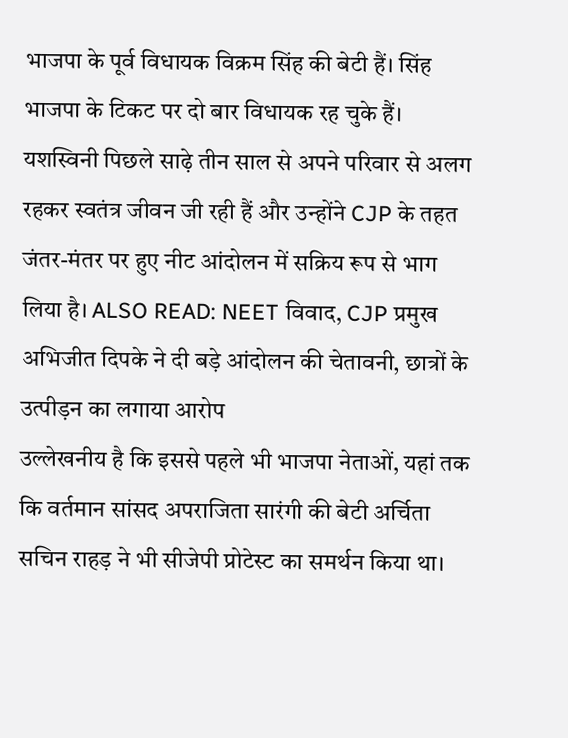भाजपा के पूर्व विधायक विक्रम सिंह की बेटी हैं। सिंह भाजपा के टिकट पर दो बार विधायक रह चुके हैं। यशस्विनी पिछले साढ़े तीन साल से अपने परिवार से अलग रहकर स्वतंत्र जीवन जी रही हैं और उन्होंने CJP के तहत जंतर-मंतर पर हुए नीट आंदोलन में सक्रिय रूप से भाग लिया है। ALSO READ: NEET विवाद, CJP प्रमुख अभिजीत दिपके ने दी बड़े आंदोलन की चेतावनी, छात्रों के उत्पीड़न का लगाया आरोप
उल्लेखनीय है कि इससे पहले भी भाजपा नेताओं, यहां तक कि वर्तमान सांसद अपराजिता सारंगी की बेटी अर्चिता सचिन राहड़ ने भी सीजेपी प्रोटेस्ट का समर्थन किया था।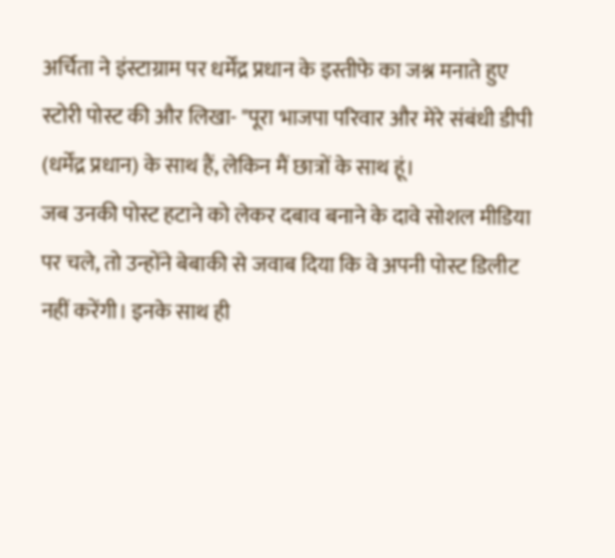अर्चिता ने इंस्टाग्राम पर धर्मेंद्र प्रधान के इस्तीफे का जश्न मनाते हुए स्टोरी पोस्ट की और लिखा- "पूरा भाजपा परिवार और मेरे संबंधी डीपी (धर्मेंद्र प्रधान) के साथ हैं, लेकिन मैं छात्रों के साथ हूं।
जब उनकी पोस्ट हटाने को लेकर दबाव बनाने के दावे सोशल मीडिया पर चले, तो उन्होंने बेबाकी से जवाब दिया कि वे अपनी पोस्ट डिलीट नहीं करेंगी। इनके साथ ही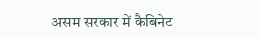असम सरकार में कैबिनेट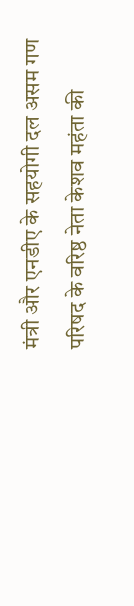मंत्री और एनडीए के सहयोगी दल असम गण परिषद के वरिष्ठ नेता केशव महंता की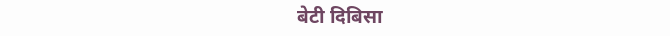बेटी दिबिसा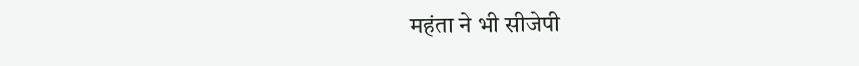महंता ने भी सीजेपी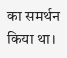का समर्थन किया था।